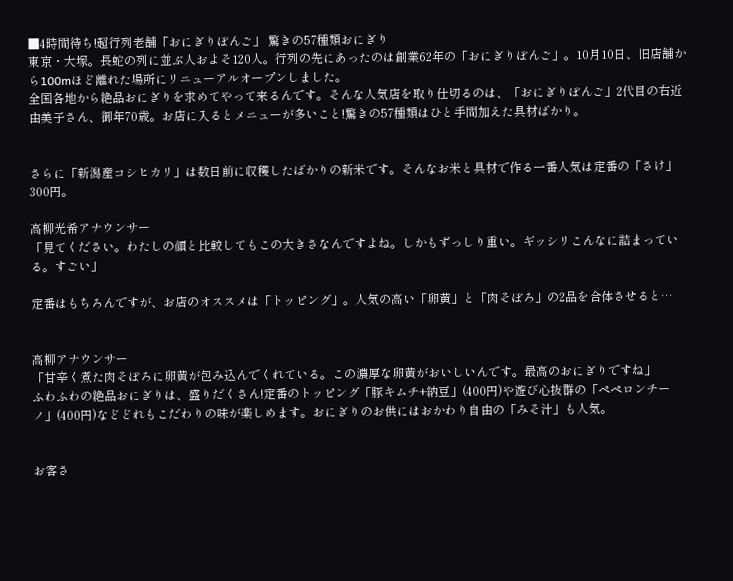■4時間待ち!超行列老舗「おにぎりぼんご」 驚きの57種類おにぎり
東京・大塚。長蛇の列に並ぶ人およそ120人。行列の先にあったのは創業62年の「おにぎりぼんご」。10月10日、旧店舗から100mほど離れた場所にリニューアルオープンしました。
全国各地から絶品おにぎりを求めてやって来るんです。そんな人気店を取り仕切るのは、「おにぎりぼんご」2代目の右近由美子さん、御年70歳。お店に入るとメニューが多いこと!驚きの57種類はひと手間加えた具材ばかり。


さらに「新潟産コシヒカリ」は数日前に収穫したばかりの新米です。そんなお米と具材で作る一番人気は定番の「さけ」300円。

高柳光希アナウンサー
「見てください。わたしの顔と比較してもこの大きさなんですよね。しかもずっしり重い。ギッシリこんなに詰まっている。すごい」

定番はもちろんですが、お店のオススメは「トッピング」。人気の高い「卵黄」と「肉そぼろ」の2品を合体させると…


高柳アナウンサー
「甘辛く煮た肉そぼろに卵黄が包み込んでくれている。この濃厚な卵黄がおいしいんです。最高のおにぎりですね」
ふわふわの絶品おにぎりは、盛りだくさん!定番のトッピング「豚キムチ+納豆」(400円)や遊び心抜群の「ペペロンチーノ」(400円)などどれもこだわりの味が楽しめます。おにぎりのお供にはおかわり自由の「みそ汁」も人気。


お客さ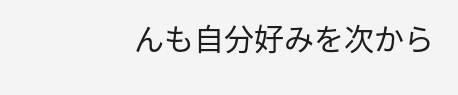んも自分好みを次から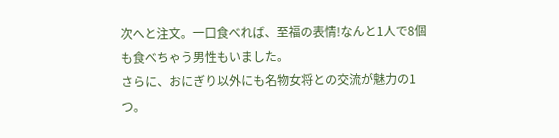次へと注文。一口食べれば、至福の表情!なんと1人で8個も食べちゃう男性もいました。
さらに、おにぎり以外にも名物女将との交流が魅力の1つ。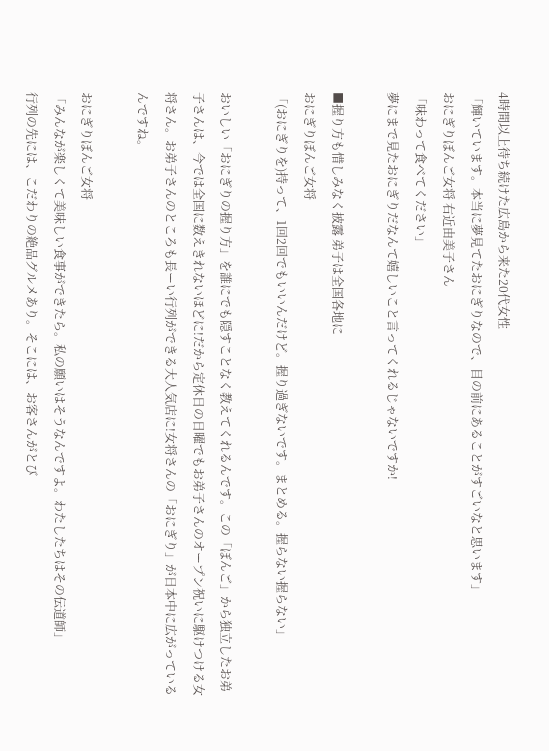4時間以上待ち続けた広島から来た20代女性
「輝いています。本当に夢見てたおにぎりなので、目の前にあることがすごいなと思います」
おにぎりぼんご女将 右近由美子さん
「味わって食べてください」
夢にまで見たおにぎりだなんて嬉しいこと言ってくれるじゃないですか!

■握り方も惜しみなく披露 弟子は全国各地に
おにぎりぼんご女将
「(おにぎりを)持って、1回2回でもいいんだけど。握り過ぎないです。まとめる。握らない握らない」

おいしい「おにぎりの握り方」を誰にでも隠すことなく教えてくれるんです。この「ぼんご」から独立したお弟子さんは、今では全国に数えきれないほどに!だから定休日の日曜でもお弟子さんのオープン祝いに駆けつける女将さん。お弟子さんのところも長ーい行列ができる大人気店に!女将さんの「おにぎり」が日本中に広がっているんですね。

おにぎりぼんご女将
「みんなが楽しくて美味しい食事ができたら。私の願いはそうなんですよ。わたしたちはその伝道師」
行列の先には、こだわりの絶品グルメあり。そこには、お客さんがとび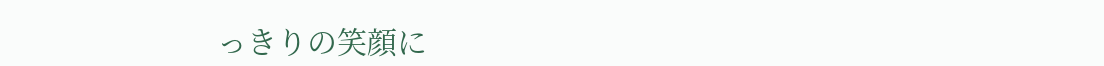っきりの笑顔に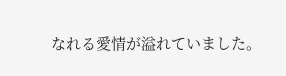なれる愛情が溢れていました。